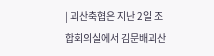| 괴산축협은 지난 2일 조합회의실에서 김문배괴산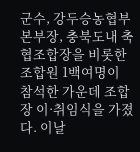군수, 강두승농협부본부장, 충북도내 축협조합장을 비롯한 조합원 1백여명이 참석한 가운데 조합장 이·취임식을 가졌다. 이날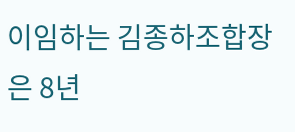이임하는 김종하조합장은 8년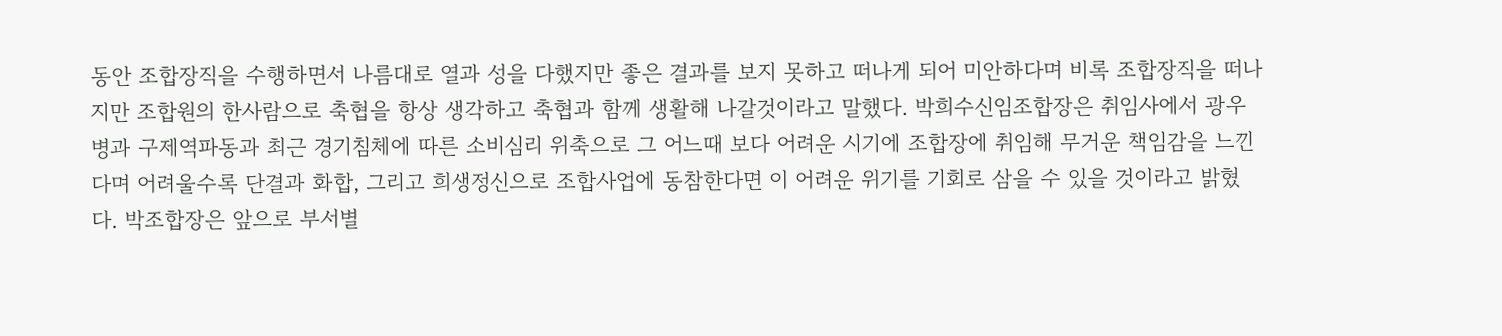동안 조합장직을 수행하면서 나름대로 열과 성을 다했지만 좋은 결과를 보지 못하고 떠나게 되어 미안하다며 비록 조합장직을 떠나지만 조합원의 한사람으로 축협을 항상 생각하고 축협과 함께 생활해 나갈것이라고 말했다. 박희수신임조합장은 취임사에서 광우병과 구제역파동과 최근 경기침체에 따른 소비심리 위축으로 그 어느때 보다 어려운 시기에 조합장에 취임해 무거운 책임감을 느낀다며 어려울수록 단결과 화합, 그리고 희생정신으로 조합사업에 동참한다면 이 어려운 위기를 기회로 삼을 수 있을 것이라고 밝혔다. 박조합장은 앞으로 부서별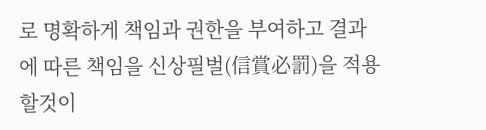로 명확하게 책임과 권한을 부여하고 결과에 따른 책임을 신상필벌(信賞必罰)을 적용할것이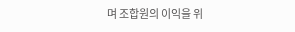며 조합원의 이익을 위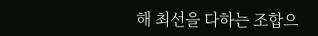해 최선을 다하는 조합으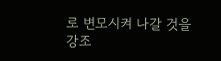로 변모시켜 나갈 것을 강조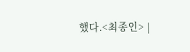했다.<최종인> |